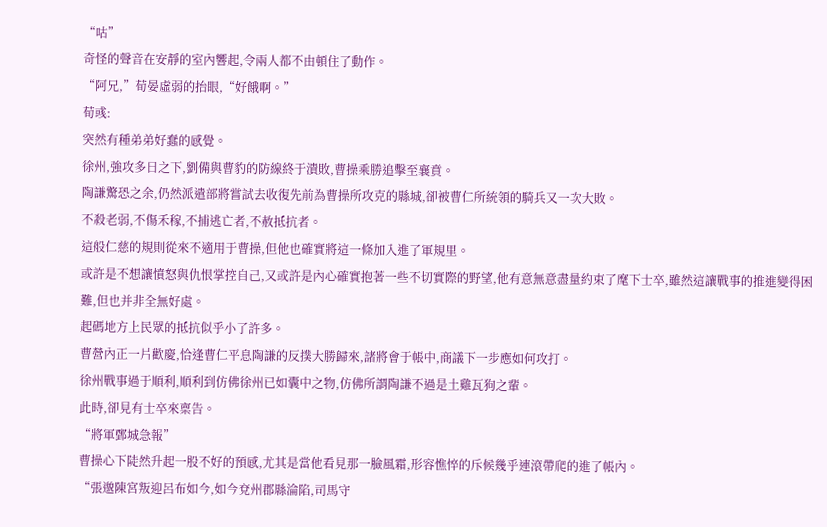“咕”
奇怪的聲音在安靜的室內響起,令兩人都不由頓住了動作。
“阿兄,”荀晏虛弱的抬眼,“好餓啊。”
荀彧:
突然有種弟弟好蠢的感覺。
徐州,強攻多日之下,劉備與曹豹的防線終于潰敗,曹操乘勝追擊至襄賁。
陶謙驚恐之余,仍然派遣部將嘗試去收復先前為曹操所攻克的縣城,卻被曹仁所統領的騎兵又一次大敗。
不殺老弱,不傷禾稼,不捕逃亡者,不赦抵抗者。
這般仁慈的規則從來不適用于曹操,但他也確實將這一條加入進了軍規里。
或許是不想讓憤怒與仇恨掌控自己,又或許是內心確實抱著一些不切實際的野望,他有意無意盡量約束了麾下士卒,雖然這讓戰事的推進變得困難,但也并非全無好處。
起碼地方上民眾的抵抗似乎小了許多。
曹營內正一片歡慶,恰逢曹仁平息陶謙的反撲大勝歸來,諸將會于帳中,商議下一步應如何攻打。
徐州戰事過于順利,順利到仿佛徐州已如囊中之物,仿佛所謂陶謙不過是土雞瓦狗之輩。
此時,卻見有士卒來稟告。
“將軍鄄城急報”
曹操心下陡然升起一股不好的預感,尤其是當他看見那一臉風霜,形容憔悴的斥候幾乎連滾帶爬的進了帳內。
“張邈陳宮叛迎呂布如今,如今兗州郡縣淪陷,司馬守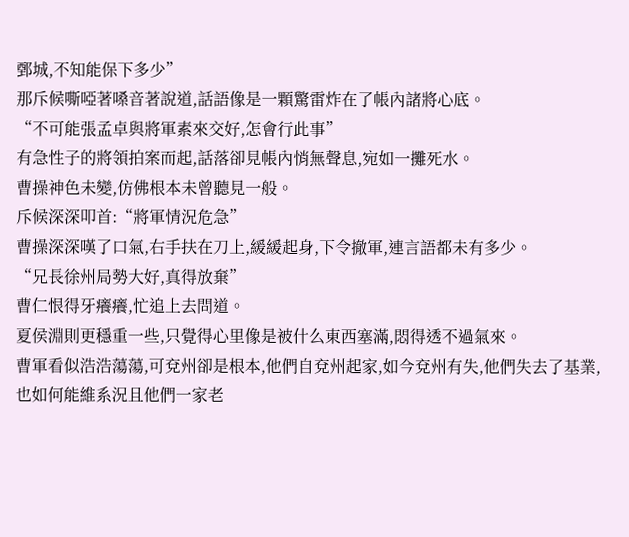鄄城,不知能保下多少”
那斥候嘶啞著嗓音著說道,話語像是一顆驚雷炸在了帳內諸將心底。
“不可能張孟卓與將軍素來交好,怎會行此事”
有急性子的將領拍案而起,話落卻見帳內悄無聲息,宛如一攤死水。
曹操神色未變,仿佛根本未曾聽見一般。
斥候深深叩首:“將軍情況危急”
曹操深深嘆了口氣,右手扶在刀上,緩緩起身,下令撤軍,連言語都未有多少。
“兄長徐州局勢大好,真得放棄”
曹仁恨得牙癢癢,忙追上去問道。
夏侯淵則更穩重一些,只覺得心里像是被什么東西塞滿,悶得透不過氣來。
曹軍看似浩浩蕩蕩,可兗州卻是根本,他們自兗州起家,如今兗州有失,他們失去了基業,也如何能維系況且他們一家老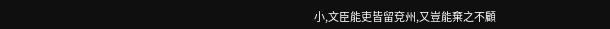小,文臣能吏皆留兗州,又豈能棄之不顧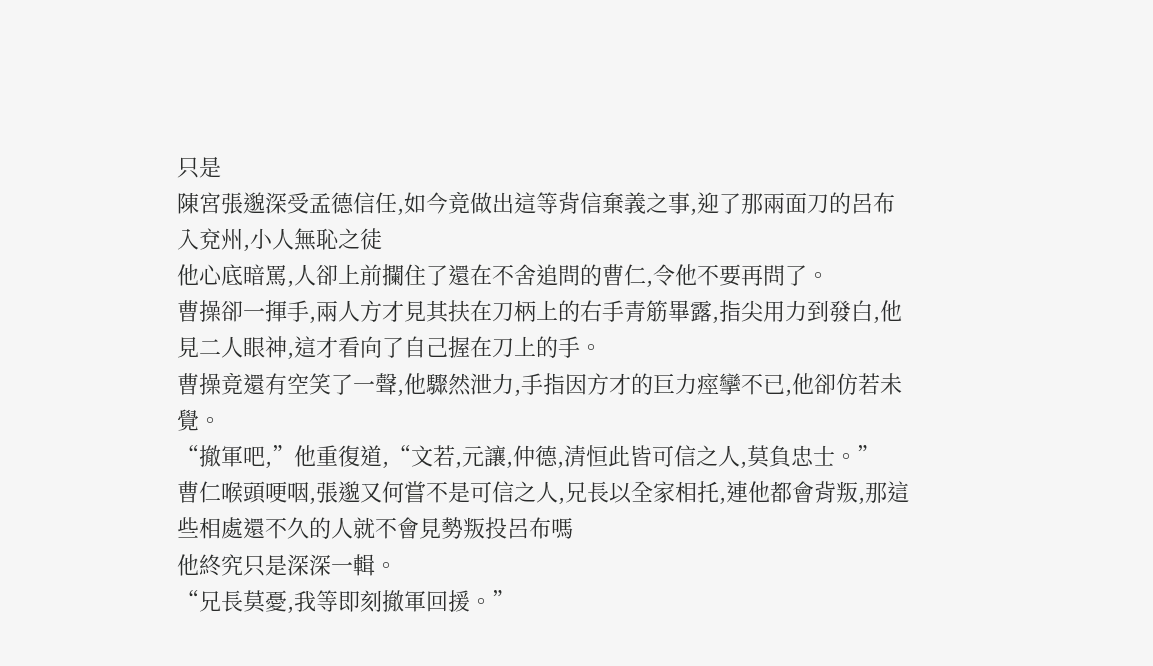只是
陳宮張邈深受孟德信任,如今竟做出這等背信棄義之事,迎了那兩面刀的呂布入兗州,小人無恥之徒
他心底暗罵,人卻上前攔住了還在不舍追問的曹仁,令他不要再問了。
曹操卻一揮手,兩人方才見其扶在刀柄上的右手青筋畢露,指尖用力到發白,他見二人眼神,這才看向了自己握在刀上的手。
曹操竟還有空笑了一聲,他驟然泄力,手指因方才的巨力痙攣不已,他卻仿若未覺。
“撤軍吧,”他重復道,“文若,元讓,仲德,清恒此皆可信之人,莫負忠士。”
曹仁喉頭哽咽,張邈又何嘗不是可信之人,兄長以全家相托,連他都會背叛,那這些相處還不久的人就不會見勢叛投呂布嗎
他終究只是深深一輯。
“兄長莫憂,我等即刻撤軍回援。”